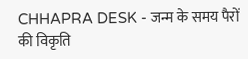CHHAPRA DESK - जन्म के समय पैरों की विकृति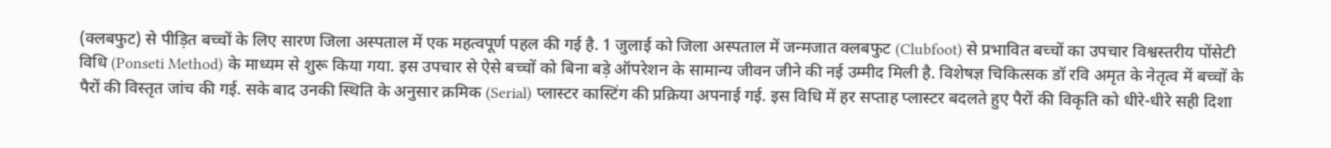(क्लबफुट) से पीड़ित बच्चों के लिए सारण जिला अस्पताल में एक महत्वपूर्ण पहल की गई है. 1 जुलाई को जिला अस्पताल में जन्मजात क्लबफुट (Clubfoot) से प्रभावित बच्चों का उपचार विश्वस्तरीय पोंसेटी विधि (Ponseti Method) के माध्यम से शुरू किया गया. इस उपचार से ऐसे बच्चों को बिना बड़े ऑपरेशन के सामान्य जीवन जीने की नई उम्मीद मिली है. विशेषज्ञ चिकित्सक डॉ रवि अमृत के नेतृत्व में बच्चों के पैरों की विस्तृत जांच की गई. सके बाद उनकी स्थिति के अनुसार क्रमिक (Serial) प्लास्टर कास्टिंग की प्रक्रिया अपनाई गई. इस विधि में हर सप्ताह प्लास्टर बदलते हुए पैरों की विकृति को धीरे-धीरे सही दिशा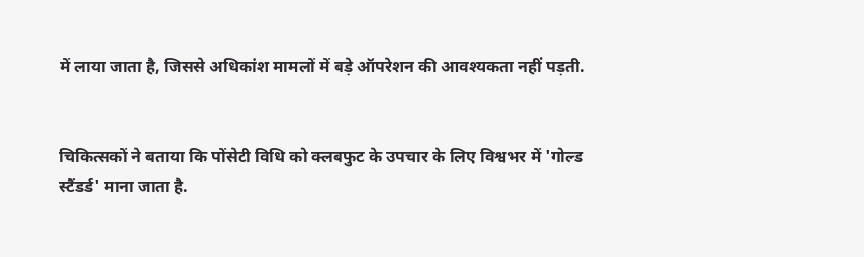में लाया जाता है, जिससे अधिकांश मामलों में बड़े ऑपरेशन की आवश्यकता नहीं पड़ती.


चिकित्सकों ने बताया कि पोंसेटी विधि को क्लबफुट के उपचार के लिए विश्वभर में 'गोल्ड स्टैंडर्ड' माना जाता है.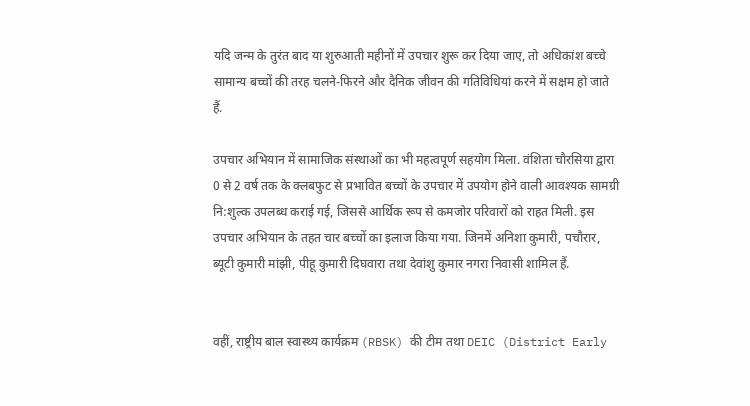यदि जन्म के तुरंत बाद या शुरुआती महीनों में उपचार शुरू कर दिया जाए, तो अधिकांश बच्चे सामान्य बच्चों की तरह चलने-फिरने और दैनिक जीवन की गतिविधियां करने में सक्षम हो जाते हैं.

उपचार अभियान में सामाजिक संस्थाओं का भी महत्वपूर्ण सहयोग मिला. वंशिता चौरसिया द्वारा 0 से 2 वर्ष तक के क्लबफुट से प्रभावित बच्चों के उपचार में उपयोग होने वाली आवश्यक सामग्री नि:शुल्क उपलब्ध कराई गई, जिससे आर्थिक रूप से कमजोर परिवारों को राहत मिली. इस उपचार अभियान के तहत चार बच्चों का इलाज किया गया. जिनमें अनिशा कुमारी, पचौरार, ब्यूटी कुमारी मांझी, पीहू कुमारी दिघवारा तथा देवांशु कुमार नगरा निवासी शामिल हैं.


वहीं, राष्ट्रीय बाल स्वास्थ्य कार्यक्रम (RBSK) की टीम तथा DEIC (District Early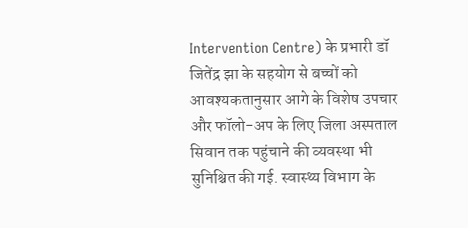Intervention Centre) के प्रभारी डॉ जितेंद्र झा के सहयोग से बच्चों को आवश्यकतानुसार आगे के विशेष उपचार और फॉलो-अप के लिए जिला अस्पताल सिवान तक पहुंचाने की व्यवस्था भी सुनिश्चित की गई. स्वास्थ्य विभाग के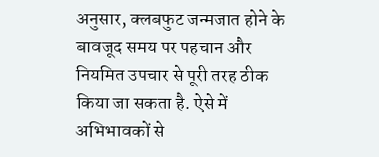अनुसार, क्लबफुट जन्मजात होने के बावजूद समय पर पहचान और नियमित उपचार से पूरी तरह ठीक किया जा सकता है. ऐसे में अभिभावकों से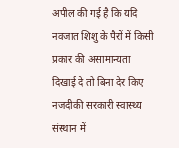अपील की गई है कि यदि नवजात शिशु के पैरों में किसी प्रकार की असामान्यता दिखाई दे तो बिना देर किए नजदीकी सरकारी स्वास्थ्य संस्थान में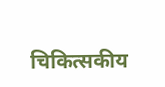चिकित्सकीय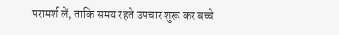परामर्श लें, ताकि समय रहते उपचार शुरू कर बच्चे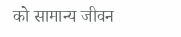को सामान्य जीवन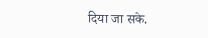दिया जा सके.